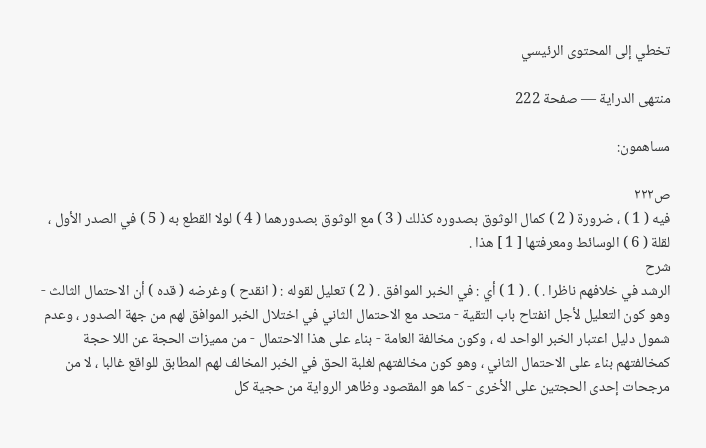تخطي إلى المحتوى الرئيسي

منتهى الدراية — صفحة 222

مساهمون:

ص٢٢٢
فيه ( 1 ) ، ضرورة ( 2 ) كمال الوثوق بصدوره كذلك ( 3 ) مع الوثوق بصدورهما ( 4 ) لولا القطع به ( 5 ) في الصدر الأول ، لقلة ( 6 ) الوسائط ومعرفتها [ 1 ] هذا .
شرح
الرشد في خلافهم ناظرا . ) . ( 1 ) أي : في الخبر الموافق . ( 2 ) تعليل لقوله : ( انقدح ) وغرضه ( قده ) أن الاحتمال الثالث - وهو كون التعليل لأجل انفتاح باب التقية - متحد مع الاحتمال الثاني في اختلال الخبر الموافق لهم من جهة الصدور ، وعدم شمول دليل اعتبار الخبر الواحد له ، وكون مخالفة العامة - بناء على هذا الاحتمال - من مميزات الحجة عن اللا حجة كمخالفتهم بناء على الاحتمال الثاني ، وهو كون مخالفتهم لغلبة الحق في الخبر المخالف لهم المطابق للواقع غالبا ، لا من مرجحات إحدى الحجتين على الأخرى - كما هو المقصود وظاهر الرواية من حجية كل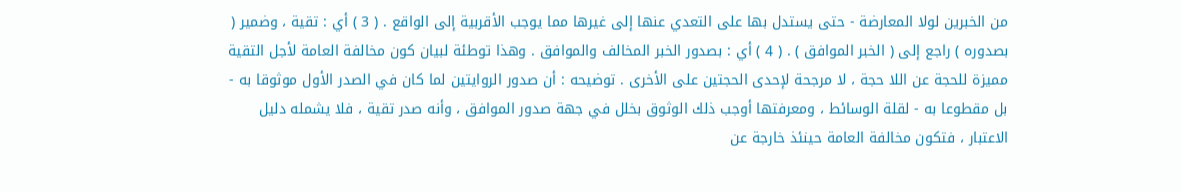من الخبرين لولا المعارضة - حتى يستدل بها على التعدي عنها إلى غيرها مما يوجب الأقربية إلى الواقع . ( 3 ) أي : تقية ، وضمير ( بصدوره ) راجع إلى ( الخبر الموافق ) . ( 4 ) أي : بصدور الخبر المخالف والموافق . وهذا توطئة لبيان كون مخالفة العامة لأجل التقية مميزة للحجة عن اللا حجة ، لا مرجحة لإحدى الحجتين على الأخرى . توضيحه : أن صدور الروايتين لما كان في الصدر الأول موثوقا به - بل مقطوعا به - لقلة الوسائط ، ومعرفتها أوجب ذلك الوثوق بخلل في جهة صدور الموافق ، وأنه صدر تقية ، فلا يشمله دليل الاعتبار ، فتكون مخالفة العامة حينئذ خارجة عن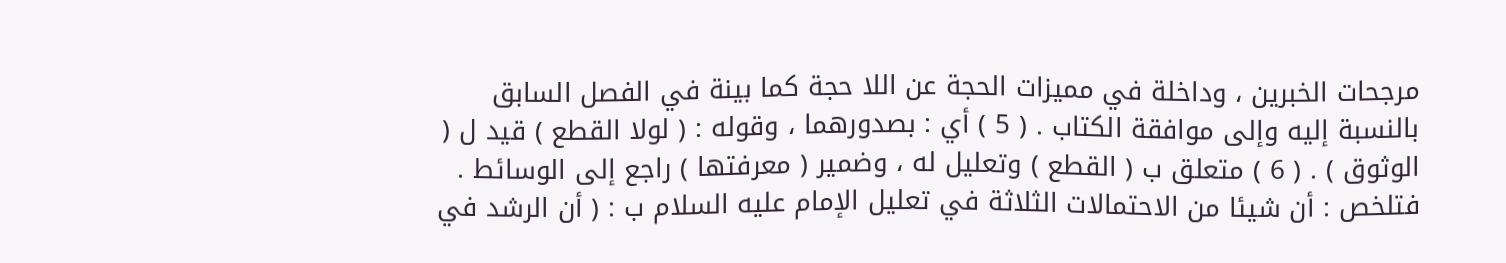مرجحات الخبرين ، وداخلة في مميزات الحجة عن اللا حجة كما بينة في الفصل السابق بالنسبة إليه وإلى موافقة الكتاب . ( 5 ) أي : بصدورهما ، وقوله : ( لولا القطع ) قيد ل ( الوثوق ) . ( 6 ) متعلق ب ( القطع ) وتعليل له ، وضمير ( معرفتها ) راجع إلى الوسائط . فتلخص : أن شيئا من الاحتمالات الثلاثة في تعليل الإمام عليه السلام ب : ( أن الرشد في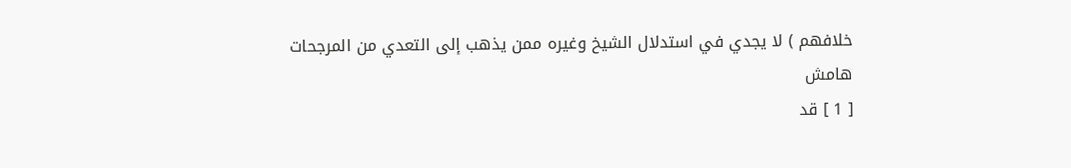خلافهم ) لا يجدي في استدلال الشيخ وغيره ممن يذهب إلى التعدي من المرجحات
هامش
[ 1 ] قد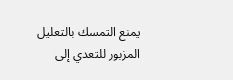يمنع التمسك بالتعليل المزبور للتعدي إلى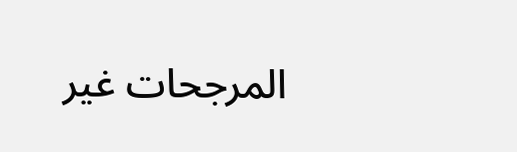المرجحات غير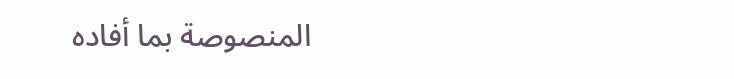المنصوصة بما أفاده